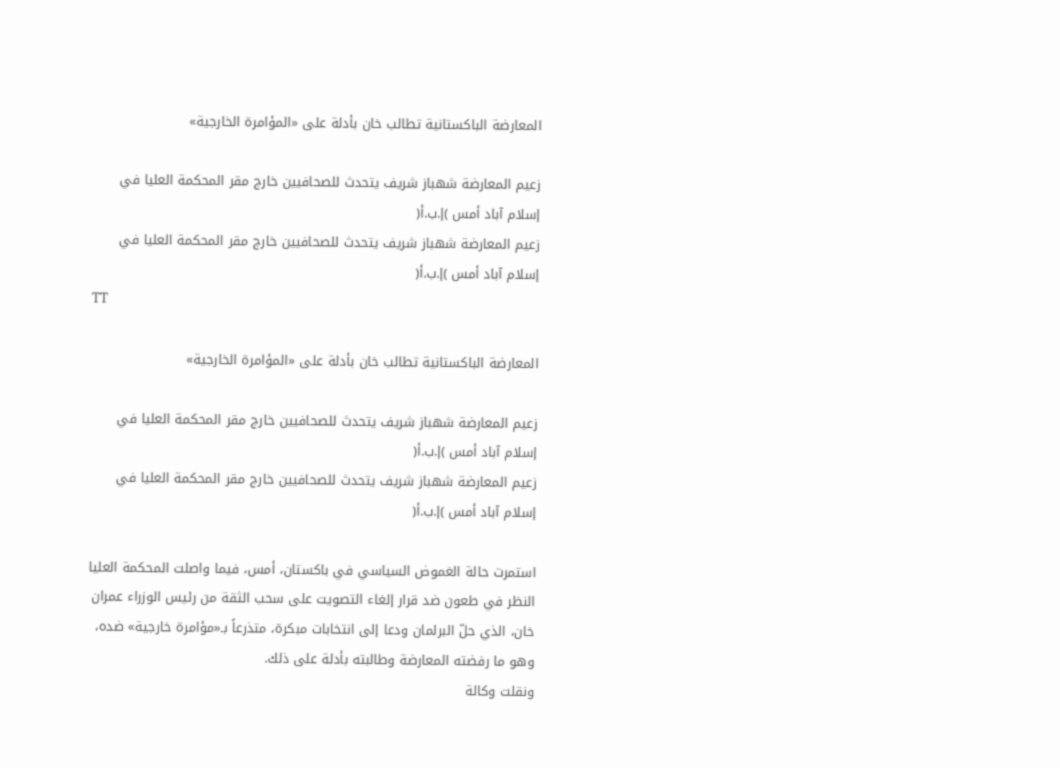المعارضة الباكستانية تطالب خان بأدلة على «المؤامرة الخارجية»

زعيم المعارضة شهباز شريف يتحدث للصحافيين خارج مقر المحكمة العليا في إسلام آباد أمس )إ.ب.أ(
زعيم المعارضة شهباز شريف يتحدث للصحافيين خارج مقر المحكمة العليا في إسلام آباد أمس )إ.ب.أ(
TT

المعارضة الباكستانية تطالب خان بأدلة على «المؤامرة الخارجية»

زعيم المعارضة شهباز شريف يتحدث للصحافيين خارج مقر المحكمة العليا في إسلام آباد أمس )إ.ب.أ(
زعيم المعارضة شهباز شريف يتحدث للصحافيين خارج مقر المحكمة العليا في إسلام آباد أمس )إ.ب.أ(

استمرت حالة الغموض السياسي في باكستان، أمس، فيما واصلت المحكمة العليا النظر في طعون ضد قرار إلغاء التصويت على سحب الثقة من رئيس الوزراء عمران خان، الذي حلّ البرلمان ودعا إلى انتخابات مبكرة، متذرعاً بـ«مؤامرة خارجية» ضده، وهو ما رفضته المعارضة وطالبته بأدلة على ذلك.
ونقلت وكالة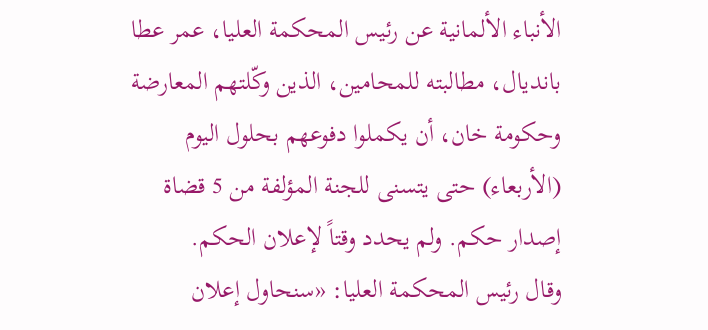الأنباء الألمانية عن رئيس المحكمة العليا، عمر عطا بانديال، مطالبته للمحامين، الذين وكّلتهم المعارضة وحكومة خان، أن يكملوا دفوعهم بحلول اليوم (الأربعاء) حتى يتسنى للجنة المؤلفة من 5 قضاة إصدار حكم. ولم يحدد وقتاً لإعلان الحكم.
وقال رئيس المحكمة العليا: «سنحاول إعلان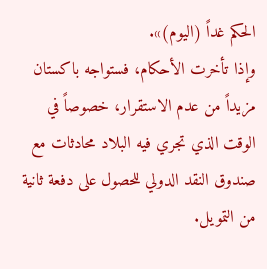الحكم غداً (اليوم)».
وإذا تأخرت الأحكام، فستواجه باكستان مزيداً من عدم الاستقرار، خصوصاً في الوقت الذي تجري فيه البلاد محادثات مع صندوق النقد الدولي للحصول على دفعة ثانية من التمويل.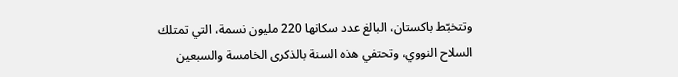وتتخبّط باكستان، البالغ عدد سكانها 220 مليون نسمة، التي تمتلك السلاح النووي، وتحتفي هذه السنة بالذكرى الخامسة والسبعين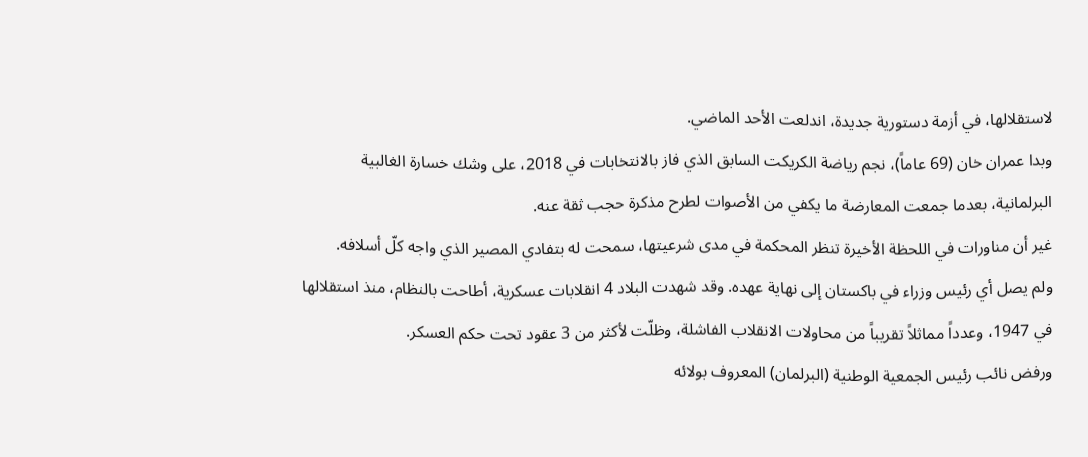لاستقلالها، في أزمة دستورية جديدة، اندلعت الأحد الماضي.
وبدا عمران خان (69 عاماً)، نجم رياضة الكريكت السابق الذي فاز بالانتخابات في 2018، على وشك خسارة الغالبية البرلمانية، بعدما جمعت المعارضة ما يكفي من الأصوات لطرح مذكرة حجب ثقة عنه.
غير أن مناورات في اللحظة الأخيرة تنظر المحكمة في مدى شرعيتها، سمحت له بتفادي المصير الذي واجه كلّ أسلافه.
ولم يصل أي رئيس وزراء في باكستان إلى نهاية عهده. وقد شهدت البلاد 4 انقلابات عسكرية، أطاحت بالنظام، منذ استقلالها في 1947، وعدداً مماثلاً تقريباً من محاولات الانقلاب الفاشلة، وظلّت لأكثر من 3 عقود تحت حكم العسكر.
ورفض نائب رئيس الجمعية الوطنية (البرلمان) المعروف بولائه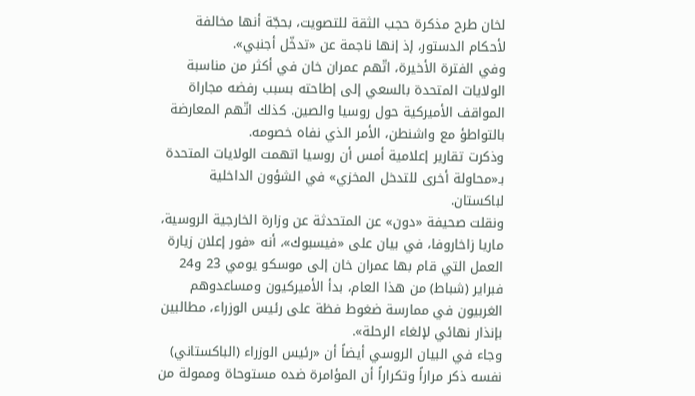لخان طرح مذكرة حجب الثقة للتصويت، بحجّة أنها مخالفة لأحكام الدستور، إذ إنها ناجمة عن «تدخّل أجنبي».
وفي الفترة الأخيرة، اتّهم عمران خان في أكثر من مناسبة الولايات المتحدة بالسعي إلى إطاحته بسبب رفضه مجاراة المواقف الأميركية حول روسيا والصين. كذلك اتّهم المعارضة بالتواطؤ مع واشنطن، الأمر الذي نفاه خصومه.
وذكرت تقارير إعلامية أمس أن روسيا اتهمت الولايات المتحدة بـ«محاولة أخرى للتدخل المخزي» في الشؤون الداخلية لباكستان.
ونقلت صحيفة «دون» عن المتحدثة عن وزارة الخارجية الروسية، ماريا زاخاروفا، في بيان على «فيسبوك»، أنه «فور إعلان زيارة العمل التي قام بها عمران خان إلى موسكو يومي 23 و24 فبراير (شباط) من هذا العام، بدأ الأميركيون ومساعدوهم الغربيون في ممارسة ضغوط فظة على رئيس الوزراء، مطالبين بإنذار نهائي لإلغاء الرحلة».
وجاء في البيان الروسي أيضاً أن «رئيس الوزراء (الباكستاني) نفسه ذكر مراراً وتكراراً أن المؤامرة ضده مستوحاة وممولة من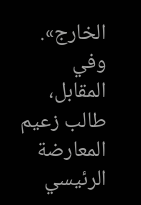الخارج».
وفي المقابل، طالب زعيم المعارضة الرئيسي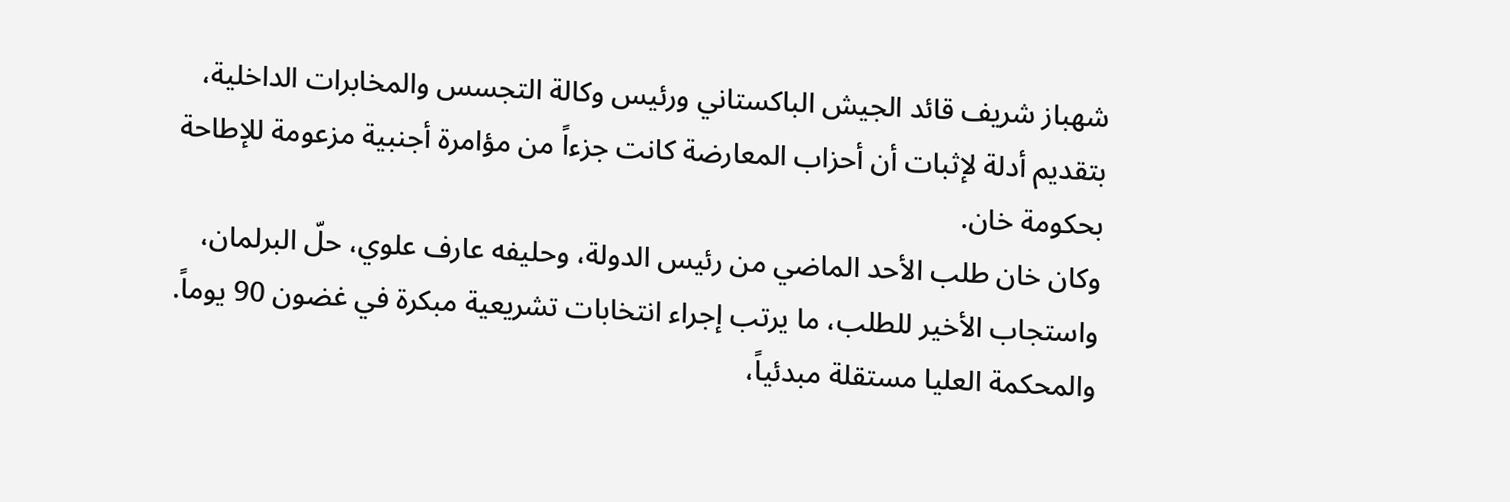شهباز شريف قائد الجيش الباكستاني ورئيس وكالة التجسس والمخابرات الداخلية، بتقديم أدلة لإثبات أن أحزاب المعارضة كانت جزءاً من مؤامرة أجنبية مزعومة للإطاحة بحكومة خان.
وكان خان طلب الأحد الماضي من رئيس الدولة، وحليفه عارف علوي، حلّ البرلمان، واستجاب الأخير للطلب، ما يرتب إجراء انتخابات تشريعية مبكرة في غضون 90 يوماً.
والمحكمة العليا مستقلة مبدئياً،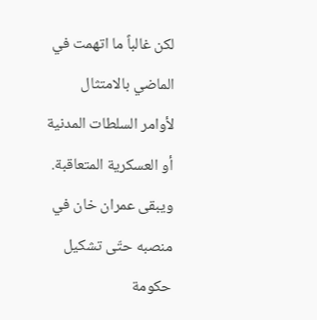لكن غالباً ما اتهمت في الماضي بالامتثال لأوامر السلطات المدنية أو العسكرية المتعاقبة.
ويبقى عمران خان في منصبه حتّى تشكيل حكومة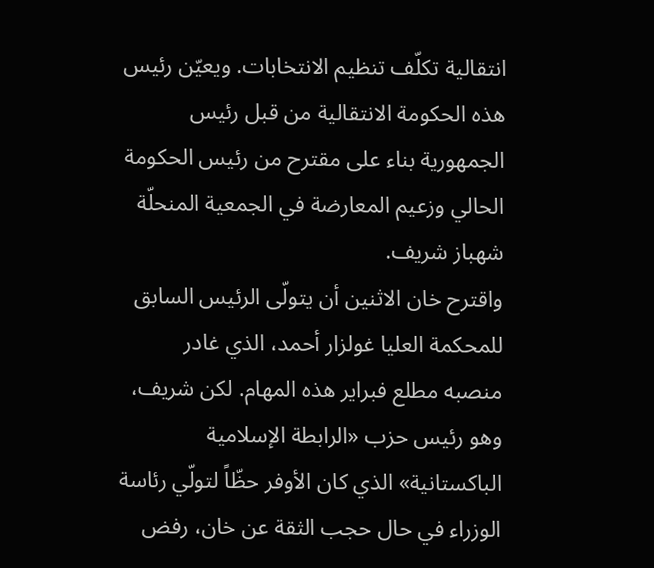انتقالية تكلّف تنظيم الانتخابات. ويعيّن رئيس هذه الحكومة الانتقالية من قبل رئيس الجمهورية بناء على مقترح من رئيس الحكومة الحالي وزعيم المعارضة في الجمعية المنحلّة شهباز شريف.
واقترح خان الاثنين أن يتولّى الرئيس السابق للمحكمة العليا غولزار أحمد، الذي غادر منصبه مطلع فبراير هذه المهام. لكن شريف، وهو رئيس حزب «الرابطة الإسلامية الباكستانية» الذي كان الأوفر حظّاً لتولّي رئاسة الوزراء في حال حجب الثقة عن خان، رفض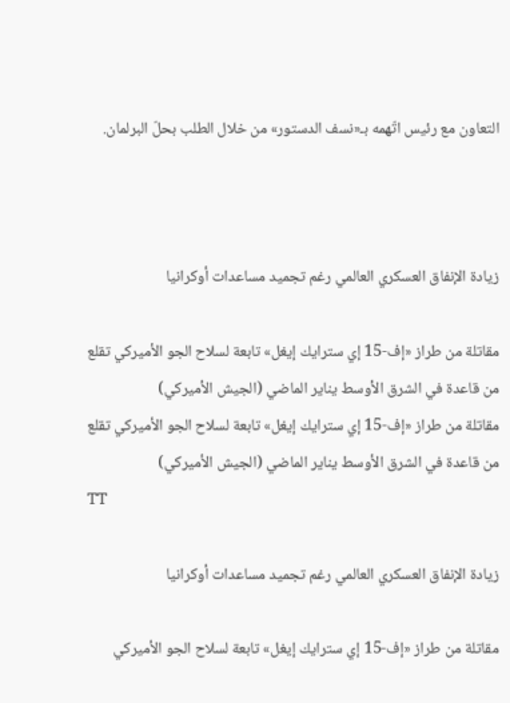التعاون مع رئيس اتّهمه بـ«نسف الدستور» من خلال الطلب بحلّ البرلمان.



زيادة الإنفاق العسكري العالمي رغم تجميد مساعدات أوكرانيا

مقاتلة من طراز «إف-15 إي سترايك إيغل» تابعة لسلاح الجو الأميركي تقلع من قاعدة في الشرق الأوسط يناير الماضي (الجيش الأميركي)
مقاتلة من طراز «إف-15 إي سترايك إيغل» تابعة لسلاح الجو الأميركي تقلع من قاعدة في الشرق الأوسط يناير الماضي (الجيش الأميركي)
TT

زيادة الإنفاق العسكري العالمي رغم تجميد مساعدات أوكرانيا

مقاتلة من طراز «إف-15 إي سترايك إيغل» تابعة لسلاح الجو الأميركي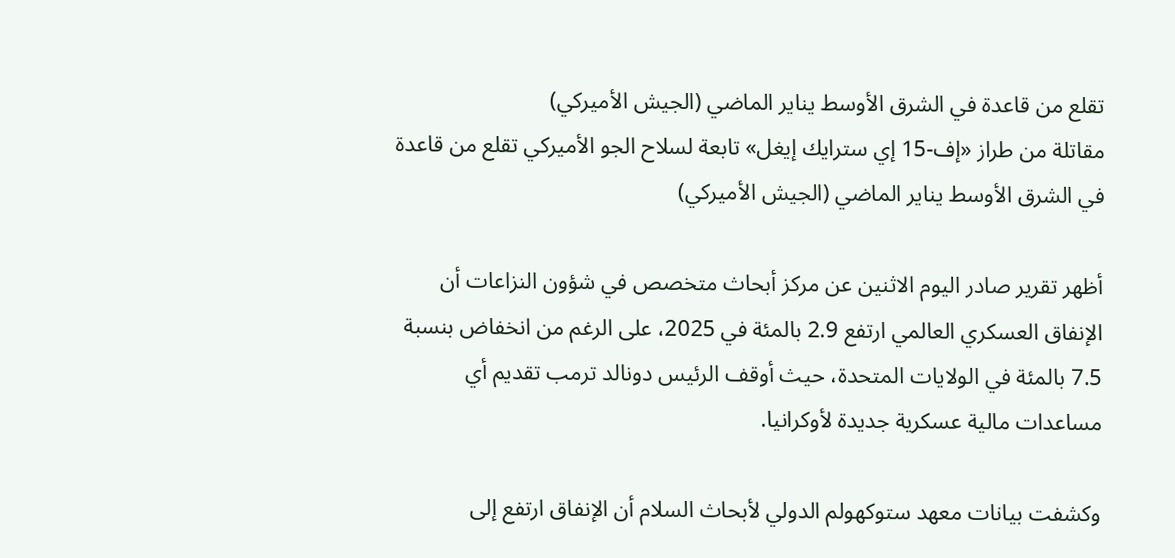تقلع من قاعدة في الشرق الأوسط يناير الماضي (الجيش الأميركي)
مقاتلة من طراز «إف-15 إي سترايك إيغل» تابعة لسلاح الجو الأميركي تقلع من قاعدة في الشرق الأوسط يناير الماضي (الجيش الأميركي)

أظهر تقرير صادر اليوم الاثنين عن مركز أبحاث متخصص في شؤون النزاعات أن الإنفاق العسكري العالمي ارتفع 2.9 بالمئة في 2025، على الرغم من انخفاض بنسبة 7.5 بالمئة في الولايات المتحدة، حيث أوقف الرئيس دونالد ترمب تقديم أي مساعدات مالية عسكرية جديدة لأوكرانيا.

وكشفت بيانات معهد ستوكهولم الدولي لأبحاث السلام أن الإنفاق ارتفع إلى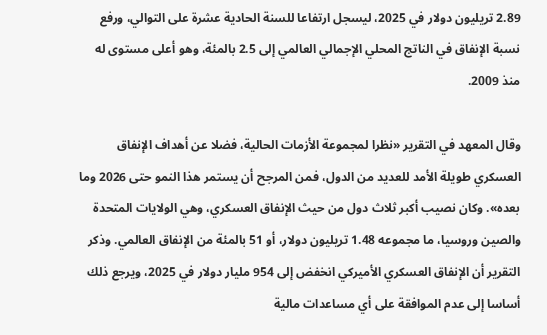2.89 تريليون دولار في 2025، ليسجل ارتفاعا للسنة الحادية عشرة على التوالي، ورفع نسبة الإنفاق في الناتج المحلي الإجمالي العالمي إلى 2.5 بالمئة، وهو أعلى مستوى له منذ 2009.

وقال المعهد في التقرير «نظرا لمجموعة الأزمات الحالية، فضلا عن أهداف الإنفاق العسكري طويلة الأمد للعديد من الدول، فمن المرجح أن يستمر هذا النمو حتى 2026 وما بعده». وكان نصيب أكبر ثلاث دول من حيث الإنفاق العسكري، وهي الولايات المتحدة والصين وروسيا، ما مجموعه 1.48 تريليون دولار، أو 51 بالمئة من الإنفاق العالمي. وذكر التقرير أن الإنفاق العسكري الأميركي انخفض إلى 954 مليار دولار في 2025، ويرجع ذلك أساسا إلى عدم الموافقة على أي مساعدات مالية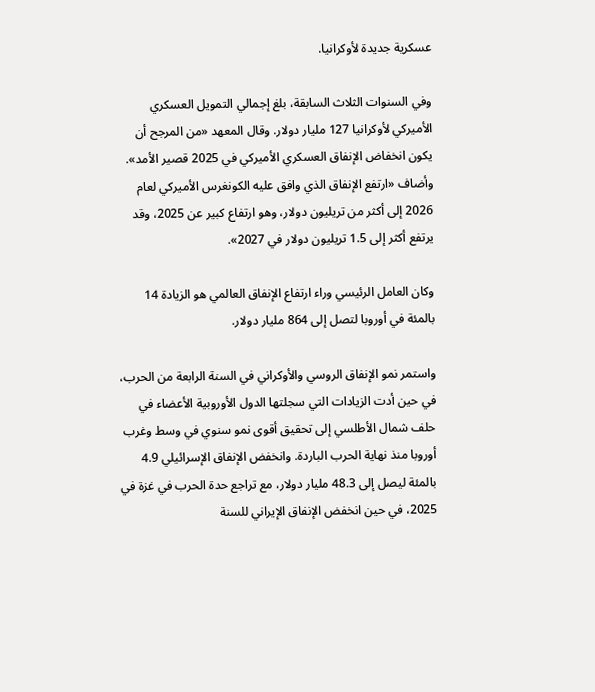عسكرية جديدة لأوكرانيا.

وفي السنوات الثلاث السابقة، بلغ إجمالي التمويل العسكري الأميركي لأوكرانيا 127 مليار دولار. وقال المعهد «من المرجح أن يكون انخفاض الإنفاق العسكري الأميركي في 2025 قصير الأمد». وأضاف «ارتفع الإنفاق الذي وافق عليه الكونغرس الأميركي لعام 2026 إلى أكثر من تريليون دولار، وهو ارتفاع كبير عن 2025، وقد يرتفع أكثر إلى 1.5 تريليون دولار في 2027».

وكان العامل الرئيسي وراء ارتفاع الإنفاق العالمي هو الزيادة 14 بالمئة في أوروبا لتصل إلى 864 مليار دولار.

واستمر نمو الإنفاق الروسي والأوكراني في السنة الرابعة من الحرب، في حين أدت الزيادات التي سجلتها الدول الأوروبية الأعضاء في حلف شمال الأطلسي إلى تحقيق أقوى نمو سنوي في وسط وغرب أوروبا منذ نهاية الحرب الباردة. وانخفض الإنفاق الإسرائيلي 4.9 بالمئة ليصل إلى 48.3 مليار دولار، مع تراجع حدة الحرب في غزة في 2025، في حين انخفض الإنفاق الإيراني للسنة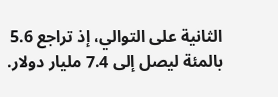الثانية على التوالي، إذ تراجع 5.6 بالمئة ليصل إلى 7.4 مليار دولار.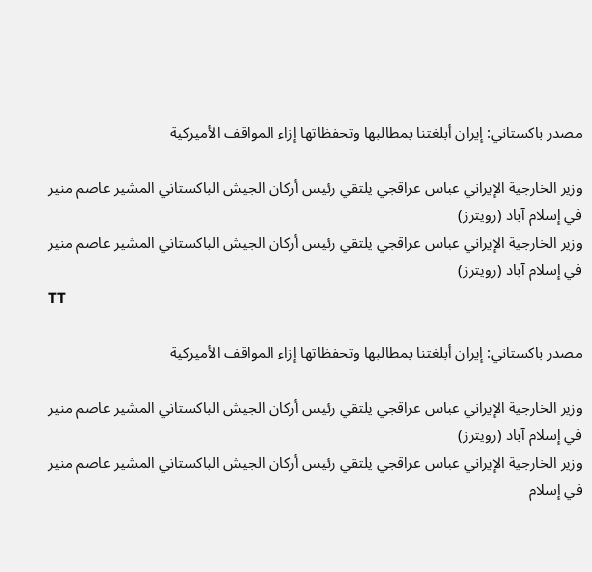مصدر باكستاني: إيران أبلغتنا بمطالبها وتحفظاتها إزاء المواقف الأميركية

وزير الخارجية الإيراني عباس عراقجي يلتقي رئيس أركان الجيش الباكستاني المشير عاصم منير في إسلام آباد (رويترز)
وزير الخارجية الإيراني عباس عراقجي يلتقي رئيس أركان الجيش الباكستاني المشير عاصم منير في إسلام آباد (رويترز)
TT

مصدر باكستاني: إيران أبلغتنا بمطالبها وتحفظاتها إزاء المواقف الأميركية

وزير الخارجية الإيراني عباس عراقجي يلتقي رئيس أركان الجيش الباكستاني المشير عاصم منير في إسلام آباد (رويترز)
وزير الخارجية الإيراني عباس عراقجي يلتقي رئيس أركان الجيش الباكستاني المشير عاصم منير في إسلام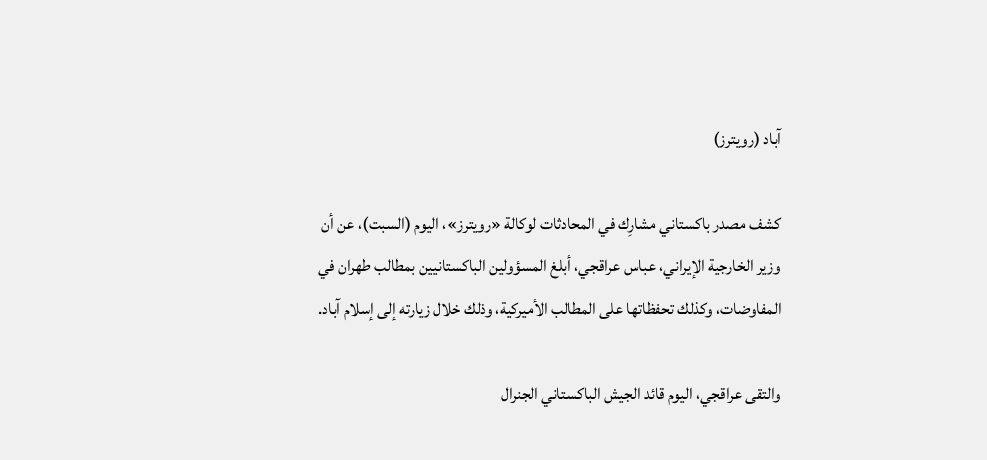آباد (رويترز)

كشف مصدر ‌باكستاني مشارِك ‌في المحادثات ‌لوكالة «رويترز»، اليوم (السبت)، عن أن وزير الخارجية الإيراني، عباس عراقجي، ‌أبلغ ‌المسؤولين الباكستانيين ‌بمطالب ‌طهران في المفاوضات، ‌وكذلك تحفظاتها على المطالب الأميركية، وذلك خلال زيارته إلى إسلام آباد.

والتقى عراقجي، اليوم قائد الجيش الباكستاني الجنرال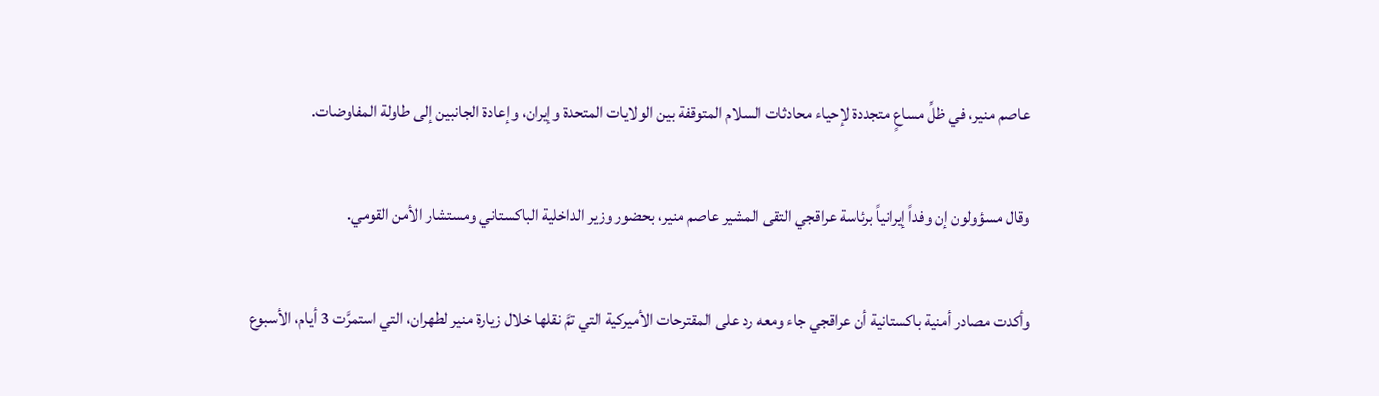عاصم منير، في ظلِّ مساعٍ متجددة لإحياء محادثات السلام المتوقفة بين الولايات المتحدة وإيران، وإعادة الجانبين إلى طاولة المفاوضات.

وقال مسؤولون إن وفداً إيرانياً برئاسة عراقجي التقى المشير عاصم منير، بحضور وزير الداخلية الباكستاني ومستشار الأمن القومي.

وأكدت مصادر أمنية باكستانية أن عراقجي جاء ومعه رد على المقترحات الأميركية التي تمَّ نقلها خلال زيارة منير لطهران، التي استمرَّت 3 أيام، الأسبوع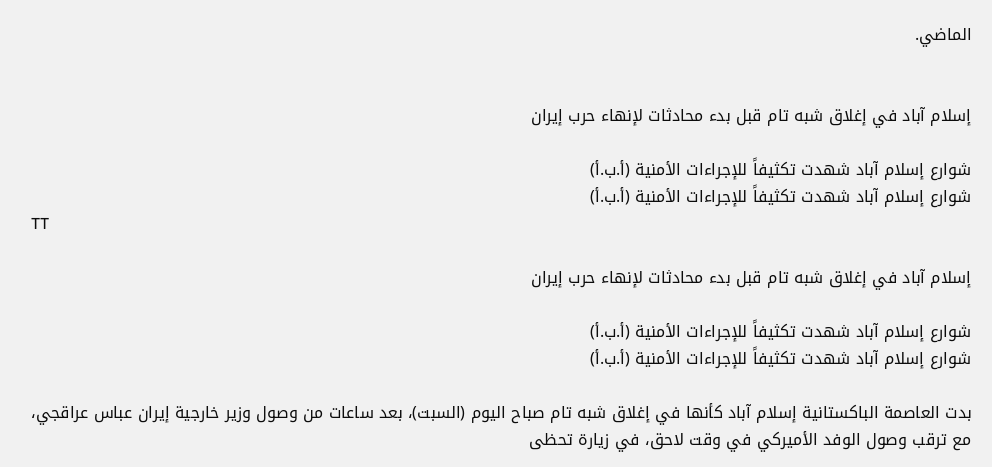الماضي.


إسلام آباد في إغلاق شبه تام قبل بدء محادثات لإنهاء حرب إيران

شوارع إسلام آباد شهدت تكثيفاً للإجراءات الأمنية (أ.ب.أ)
شوارع إسلام آباد شهدت تكثيفاً للإجراءات الأمنية (أ.ب.أ)
TT

إسلام آباد في إغلاق شبه تام قبل بدء محادثات لإنهاء حرب إيران

شوارع إسلام آباد شهدت تكثيفاً للإجراءات الأمنية (أ.ب.أ)
شوارع إسلام آباد شهدت تكثيفاً للإجراءات الأمنية (أ.ب.أ)

بدت العاصمة الباكستانية إسلام آباد كأنها في إغلاق شبه تام صباح اليوم (السبت)، بعد ساعات من وصول وزير خارجية إيران عباس عراقجي، مع ترقب وصول الوفد الأميركي في وقت لاحق، في زيارة تحظى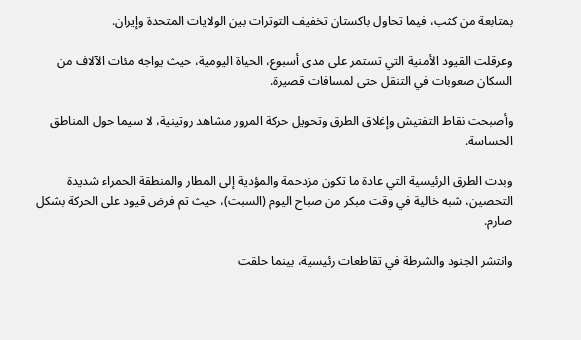بمتابعة من كثب، فيما تحاول باكستان تخفيف التوترات بين الولايات المتحدة وإيران.

وعرقلت القيود الأمنية التي تستمر على مدى أسبوع، الحياة اليومية، حيث يواجه مئات الآلاف من السكان صعوبات في التنقل حتى لمسافات قصيرة.

وأصبحت نقاط التفتيش وإغلاق الطرق وتحويل حركة المرور مشاهد روتينية، لا سيما حول المناطق الحساسة.

وبدت الطرق الرئيسية التي عادة ما تكون مزدحمة والمؤدية إلى المطار والمنطقة الحمراء شديدة التحصين، شبه خالية في وقت مبكر من صباح اليوم (السبت)، حيث تم فرض قيود على الحركة بشكل صارم.

وانتشر الجنود والشرطة في تقاطعات رئيسية، بينما حلقت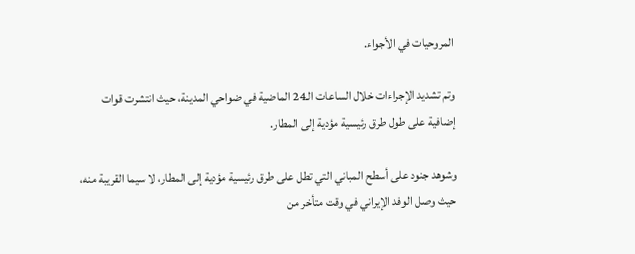المروحيات في الأجواء.

وتم تشديد الإجراءات خلال الساعات الـ24 الماضية في ضواحي المدينة، حيث انتشرت قوات إضافية على طول طرق رئيسية مؤدية إلى المطار.

وشوهد جنود على أسطح المباني التي تطل على طرق رئيسية مؤدية إلى المطار، لا سيما القريبة منه، حيث وصل الوفد الإيراني في وقت متأخر من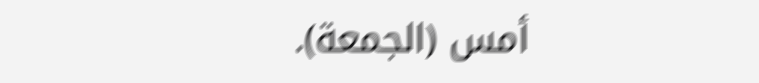أمس (الجمعة).